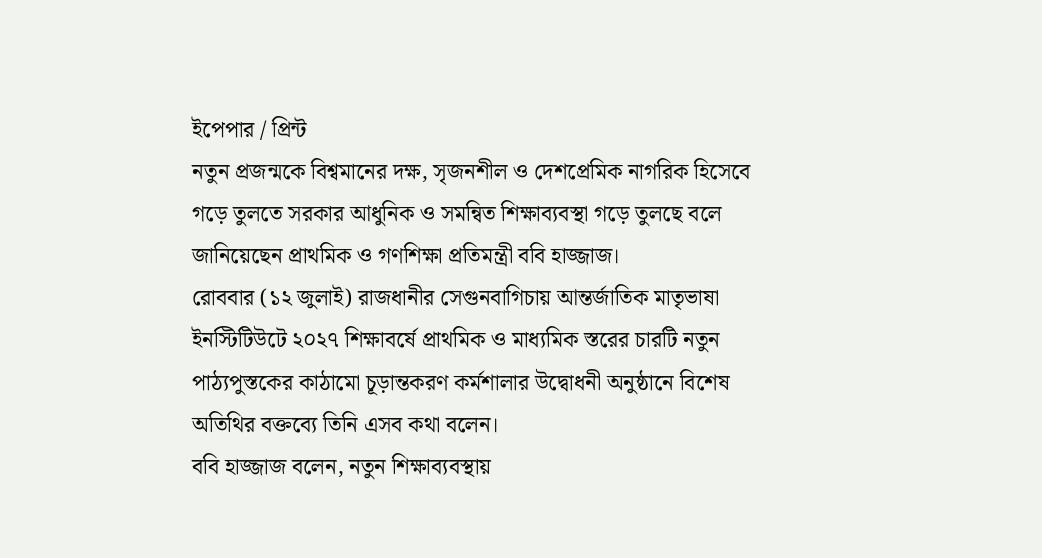ইপেপার / প্রিন্ট
নতুন প্রজন্মকে বিশ্বমানের দক্ষ, সৃজনশীল ও দেশপ্রেমিক নাগরিক হিসেবে গড়ে তুলতে সরকার আধুনিক ও সমন্বিত শিক্ষাব্যবস্থা গড়ে তুলছে বলে জানিয়েছেন প্রাথমিক ও গণশিক্ষা প্রতিমন্ত্রী ববি হাজ্জাজ।
রোববার (১২ জুলাই) রাজধানীর সেগুনবাগিচায় আন্তর্জাতিক মাতৃভাষা ইনস্টিটিউটে ২০২৭ শিক্ষাবর্ষে প্রাথমিক ও মাধ্যমিক স্তরের চারটি নতুন পাঠ্যপুস্তকের কাঠামো চূড়ান্তকরণ কর্মশালার উদ্বোধনী অনুষ্ঠানে বিশেষ অতিথির বক্তব্যে তিনি এসব কথা বলেন।
ববি হাজ্জাজ বলেন, নতুন শিক্ষাব্যবস্থায়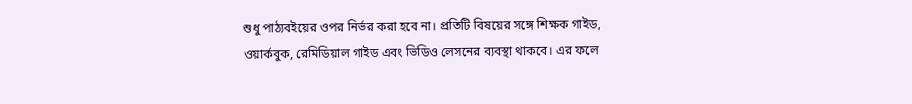শুধু পাঠ্যবইয়ের ওপর নির্ভর করা হবে না। প্রতিটি বিষয়ের সঙ্গে শিক্ষক গাইড, ওয়ার্কবুক, রেমিডিয়াল গাইড এবং ভিডিও লেসনের ব্যবস্থা থাকবে। এর ফলে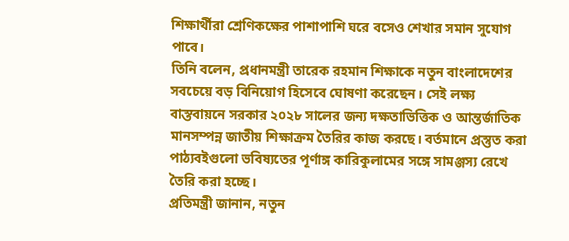শিক্ষার্থীরা শ্রেণিকক্ষের পাশাপাশি ঘরে বসেও শেখার সমান সুযোগ পাবে।
তিনি বলেন, প্রধানমন্ত্রী তারেক রহমান শিক্ষাকে নতুন বাংলাদেশের সবচেয়ে বড় বিনিয়োগ হিসেবে ঘোষণা করেছেন। সেই লক্ষ্য বাস্তবায়নে সরকার ২০২৮ সালের জন্য দক্ষতাভিত্তিক ও আন্তর্জাতিক মানসম্পন্ন জাতীয় শিক্ষাক্রম তৈরির কাজ করছে। বর্তমানে প্রস্তুত করা পাঠ্যবইগুলো ভবিষ্যতের পূর্ণাঙ্গ কারিকুলামের সঙ্গে সামঞ্জস্য রেখে তৈরি করা হচ্ছে।
প্রতিমন্ত্রী জানান, নতুন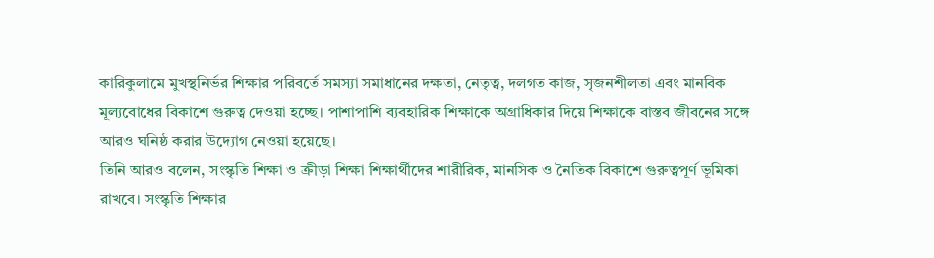কারিকুলামে মুখস্থনির্ভর শিক্ষার পরিবর্তে সমস্যা সমাধানের দক্ষতা, নেতৃত্ব, দলগত কাজ, সৃজনশীলতা এবং মানবিক মূল্যবোধের বিকাশে গুরুত্ব দেওয়া হচ্ছে। পাশাপাশি ব্যবহারিক শিক্ষাকে অগ্রাধিকার দিয়ে শিক্ষাকে বাস্তব জীবনের সঙ্গে আরও ঘনিষ্ঠ করার উদ্যোগ নেওয়া হয়েছে।
তিনি আরও বলেন, সংস্কৃতি শিক্ষা ও ক্রীড়া শিক্ষা শিক্ষার্থীদের শারীরিক, মানসিক ও নৈতিক বিকাশে গুরুত্বপূর্ণ ভূমিকা রাখবে। সংস্কৃতি শিক্ষার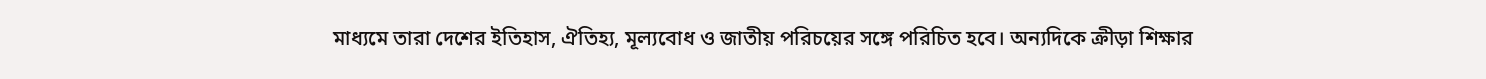মাধ্যমে তারা দেশের ইতিহাস, ঐতিহ্য, মূল্যবোধ ও জাতীয় পরিচয়ের সঙ্গে পরিচিত হবে। অন্যদিকে ক্রীড়া শিক্ষার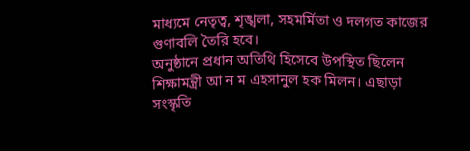মাধ্যমে নেতৃত্ব, শৃঙ্খলা, সহমর্মিতা ও দলগত কাজের গুণাবলি তৈরি হবে।
অনুষ্ঠানে প্রধান অতিথি হিসেবে উপস্থিত ছিলেন শিক্ষামন্ত্রী আ ন ম এহসানুল হক মিলন। এছাড়া সংস্কৃতি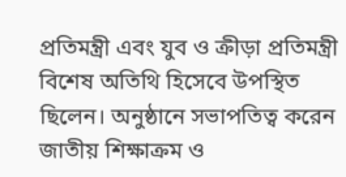প্রতিমন্ত্রী এবং যুব ও ক্রীড়া প্রতিমন্ত্রী বিশেষ অতিথি হিসেবে উপস্থিত ছিলেন। অনুষ্ঠানে সভাপতিত্ব করেন জাতীয় শিক্ষাক্রম ও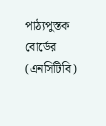পাঠ্যপুস্তক বোর্ডের (এনসিটিবি)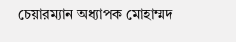চেয়ারম্যান অধ্যাপক মোহাম্মদ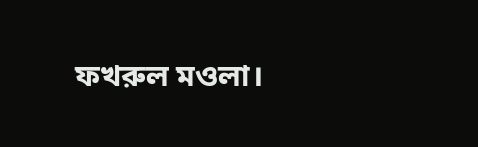ফখরুল মওলা।